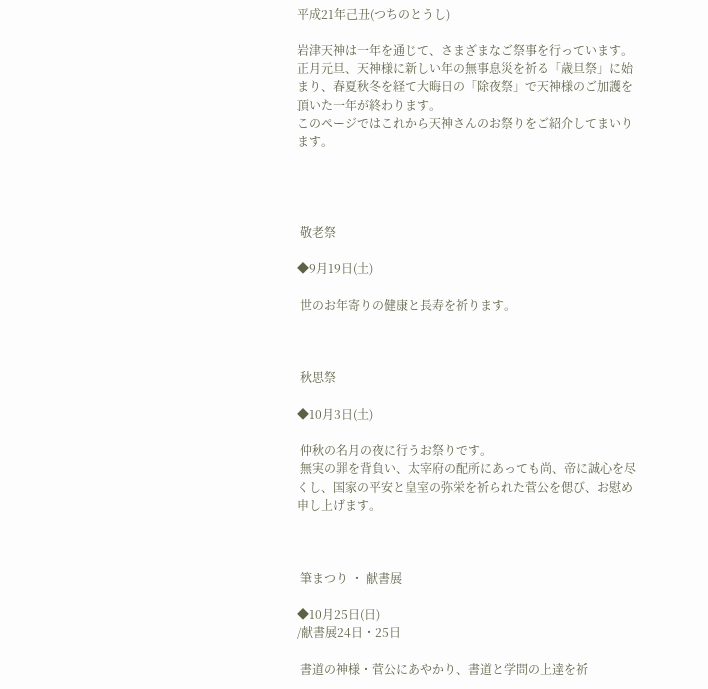平成21年己丑(つちのとうし)

岩津天神は一年を通じて、さまざまなご祭事を行っています。
正月元旦、天神様に新しい年の無事息災を祈る「歳旦祭」に始まり、春夏秋冬を経て大晦日の「除夜祭」で天神様のご加護を頂いた一年が終わります。
このページではこれから天神さんのお祭りをご紹介してまいります。




 敬老祭

◆9月19日(土)

 世のお年寄りの健康と長寿を祈ります。



 秋思祭

◆10月3日(土)

 仲秋の名月の夜に行うお祭りです。
 無実の罪を背負い、太宰府の配所にあっても尚、帝に誠心を尽くし、国家の平安と皇室の弥栄を祈られた菅公を偲び、お慰め申し上げます。



 筆まつり ・ 献書展

◆10月25日(日)
/献書展24日・25日

 書道の神様・菅公にあやかり、書道と学問の上達を祈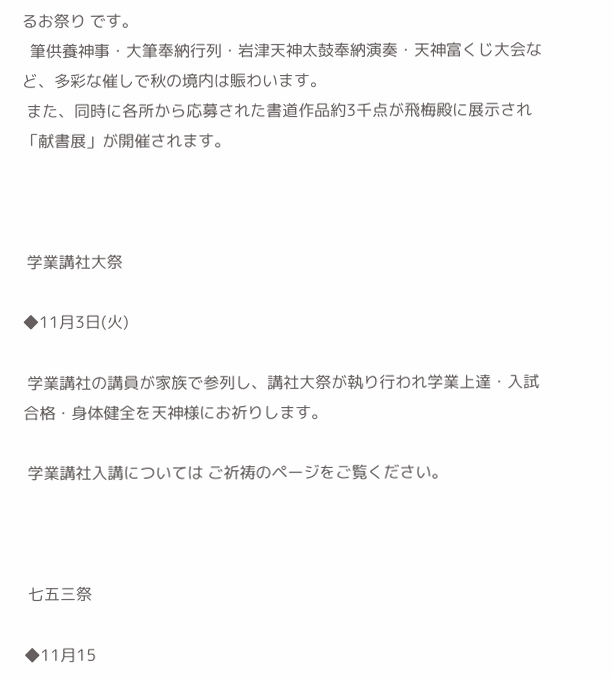るお祭り です。
  筆供養神事・大筆奉納行列・岩津天神太鼓奉納演奏・天神富くじ大会など、多彩な催しで秋の境内は賑わいます。
 また、同時に各所から応募された書道作品約3千点が飛梅殿に展示され「献書展」が開催されます。



 学業講社大祭

◆11月3日(火)

 学業講社の講員が家族で参列し、講社大祭が執り行われ学業上達・入試合格・身体健全を天神様にお祈りします。

 学業講社入講については ご祈祷のページをご覧ください。



 七五三祭

◆11月15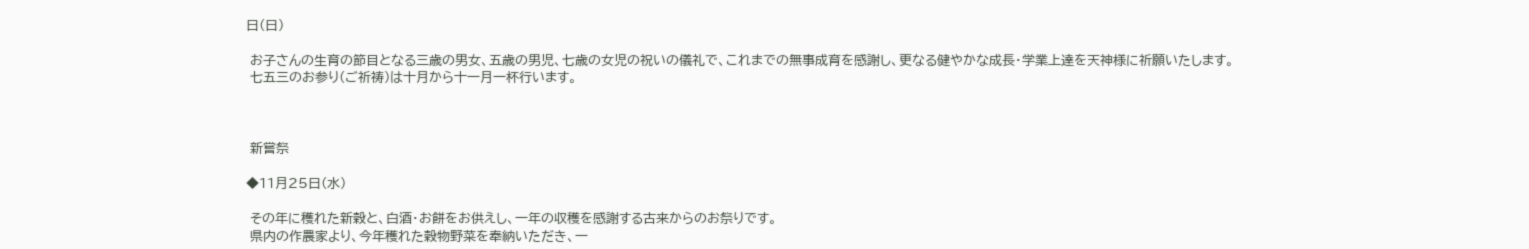日(日)

 お子さんの生育の節目となる三歳の男女、五歳の男児、七歳の女児の祝いの儀礼で、これまでの無事成育を感謝し、更なる健やかな成長・学業上達を天神様に祈願いたします。
 七五三のお参り(ご祈祷)は十月から十一月一杯行います。



 新嘗祭

◆11月25日(水)

 その年に穫れた新穀と、白酒・お餅をお供えし、一年の収穫を感謝する古来からのお祭りです。
 県内の作農家より、今年穫れた穀物野菜を奉納いただき、一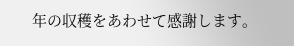年の収穫をあわせて感謝します。